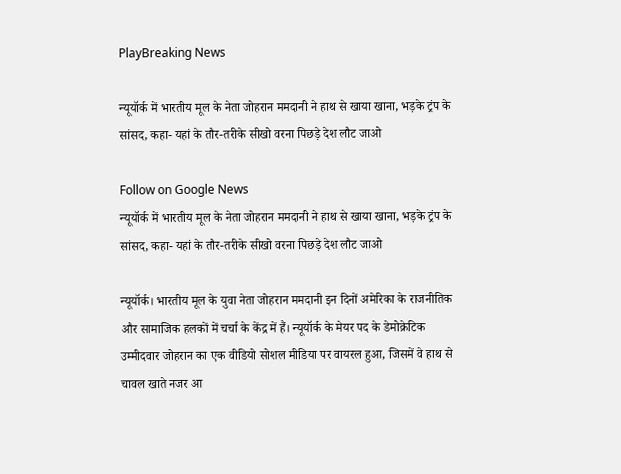PlayBreaking News

न्यूयॉर्क में भारतीय मूल के नेता जोहरान ममदानी ने हाथ से खाया खाना, भड़के ट्रंप के सांसद, कहा- यहां के तौर-तरीके सीखो वरना पिछड़े देश लौट जाओ

Follow on Google News
न्यूयॉर्क में भारतीय मूल के नेता जोहरान ममदानी ने हाथ से खाया खाना, भड़के ट्रंप के सांसद, कहा- यहां के तौर-तरीके सीखो वरना पिछड़े देश लौट जाओ

न्यूयॉर्क। भारतीय मूल के युवा नेता जोहरान ममदानी इन दिनों अमेरिका के राजनीतिक और सामाजिक हलकों में चर्चा के केंद्र में हैं। न्यूयॉर्क के मेयर पद के डेमोक्रेटिक उम्मीदवार जोहरान का एक वीडियो सोशल मीडिया पर वायरल हुआ, जिसमें वे हाथ से चावल खाते नजर आ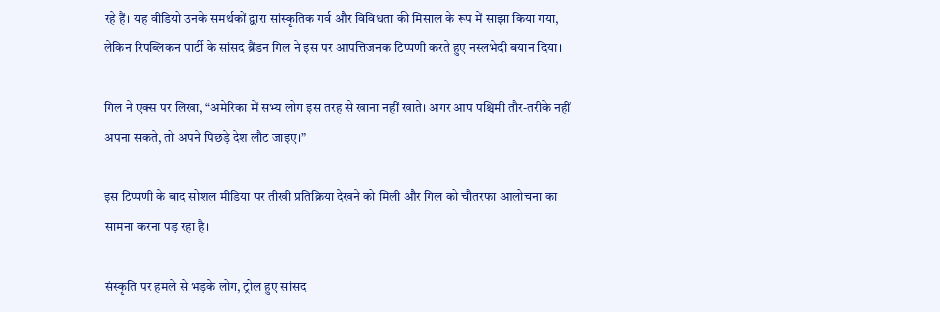रहे हैं। यह वीडियो उनके समर्थकों द्वारा सांस्कृतिक गर्व और विविधता की मिसाल के रूप में साझा किया गया, लेकिन रिपब्लिकन पार्टी के सांसद ब्रैंडन गिल ने इस पर आपत्तिजनक टिप्पणी करते हुए नस्लभेदी बयान दिया।

गिल ने एक्स पर लिखा, “अमेरिका में सभ्य लोग इस तरह से खाना नहीं खाते। अगर आप पश्चिमी तौर-तरीके नहीं अपना सकते, तो अपने पिछड़े देश लौट जाइए।”

इस टिप्पणी के बाद सोशल मीडिया पर तीखी प्रतिक्रिया देखने को मिली और गिल को चौतरफा आलोचना का सामना करना पड़ रहा है।

संस्कृति पर हमले से भड़के लोग, ट्रोल हुए सांसद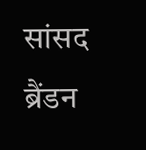सांसद ब्रैंडन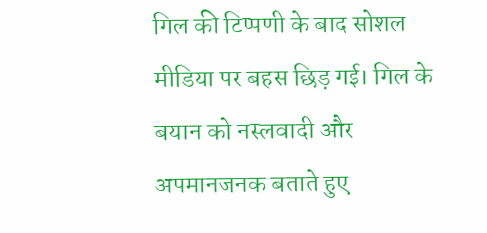गिल की टिप्पणी के बाद सोशल मीडिया पर बहस छिड़ गई। गिल के बयान को नस्लवादी और अपमानजनक बताते हुए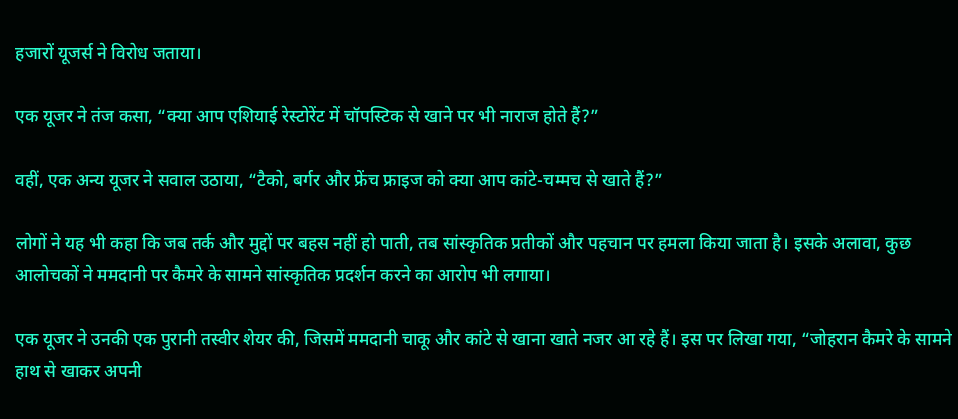हजारों यूजर्स ने विरोध जताया।

एक यूजर ने तंज कसा, “क्या आप एशियाई रेस्टोरेंट में चॉपस्टिक से खाने पर भी नाराज होते हैं?”

वहीं, एक अन्य यूजर ने सवाल उठाया, “टैको, बर्गर और फ्रेंच फ्राइज को क्या आप कांटे-चम्मच से खाते हैं?”

लोगों ने यह भी कहा कि जब तर्क और मुद्दों पर बहस नहीं हो पाती, तब सांस्कृतिक प्रतीकों और पहचान पर हमला किया जाता है। इसके अलावा, कुछ आलोचकों ने ममदानी पर कैमरे के सामने सांस्कृतिक प्रदर्शन करने का आरोप भी लगाया।

एक यूजर ने उनकी एक पुरानी तस्वीर शेयर की, जिसमें ममदानी चाकू और कांटे से खाना खाते नजर आ रहे हैं। इस पर लिखा गया, “जोहरान कैमरे के सामने हाथ से खाकर अपनी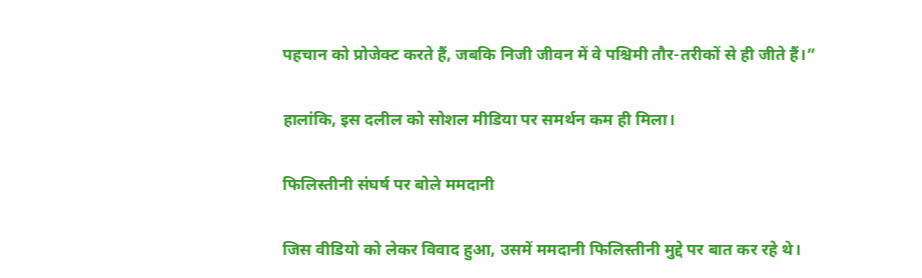पहचान को प्रोजेक्ट करते हैं, जबकि निजी जीवन में वे पश्चिमी तौर-तरीकों से ही जीते हैं।”

हालांकि, इस दलील को सोशल मीडिया पर समर्थन कम ही मिला।

फिलिस्तीनी संघर्ष पर बोले ममदानी

जिस वीडियो को लेकर विवाद हुआ, उसमें ममदानी फिलिस्तीनी मुद्दे पर बात कर रहे थे।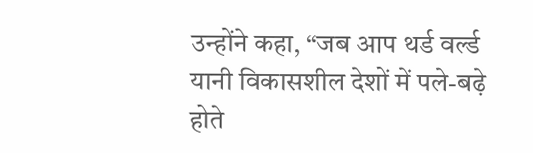उन्होंने कहा, “जब आप थर्ड वर्ल्ड यानी विकासशील देशों में पले-बढ़े होते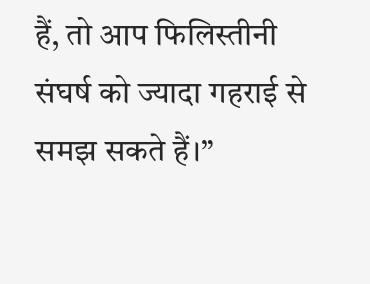हैं, तो आप फिलिस्तीनी संघर्ष को ज्यादा गहराई से समझ सकते हैं।”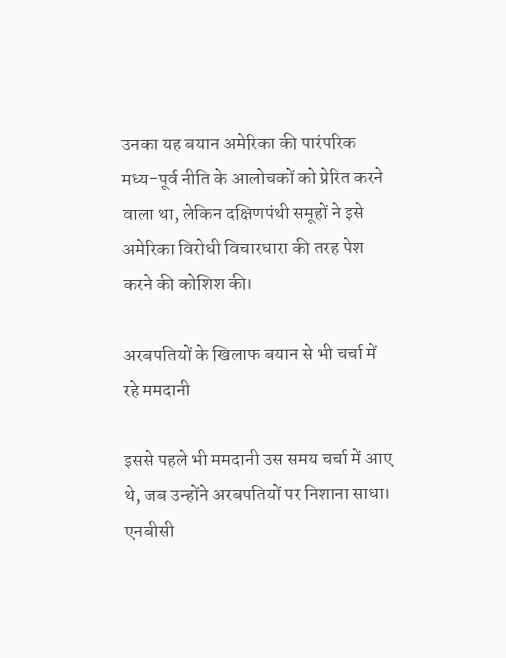उनका यह बयान अमेरिका की पारंपरिक मध्य-पूर्व नीति के आलोचकों को प्रेरित करने वाला था, लेकिन दक्षिणपंथी समूहों ने इसे अमेरिका विरोधी विचारधारा की तरह पेश करने की कोशिश की।

अरबपतियों के खिलाफ बयान से भी चर्चा में रहे ममदानी

इससे पहले भी ममदानी उस समय चर्चा में आए थे, जब उन्होंने अरबपतियों पर निशाना साधा। एनबीसी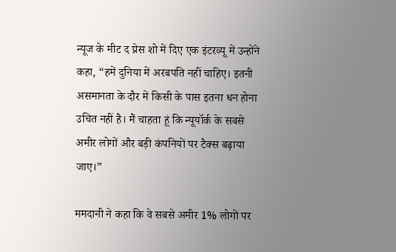न्यूज के मीट द प्रेस शो में दिए एक इंटरव्यू में उन्होंने कहा, “हमें दुनिया में अरबपति नहीं चाहिए। इतनी असमानता के दौर में किसी के पास इतना धन होना उचित नहीं है। मैं चाहता हूं कि न्यूयॉर्क के सबसे अमीर लोगों और बड़ी कंपनियों पर टैक्स बढ़ाया जाए।”

ममदानी ने कहा कि वे सबसे अमीर 1% लोगों पर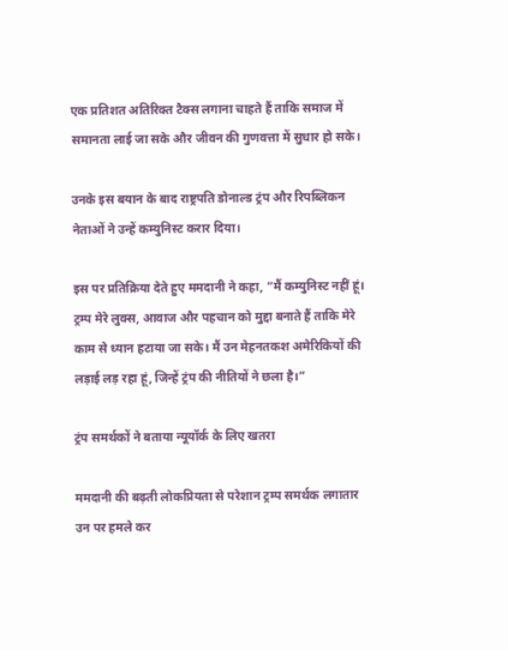एक प्रतिशत अतिरिक्त टैक्स लगाना चाहते हैं ताकि समाज में समानता लाई जा सके और जीवन की गुणवत्ता में सुधार हो सके।

उनके इस बयान के बाद राष्ट्रपति डोनाल्ड ट्रंप और रिपब्लिकन नेताओं ने उन्हें कम्युनिस्ट करार दिया।

इस पर प्रतिक्रिया देते हुए ममदानी ने कहा, “मैं कम्युनिस्ट नहीं हूं। ट्रम्प मेरे लुक्स, आवाज और पहचान को मुद्दा बनाते हैं ताकि मेरे काम से ध्यान हटाया जा सके। मैं उन मेहनतकश अमेरिकियों की लड़ाई लड़ रहा हूं, जिन्हें ट्रंप की नीतियों ने छला है।”

ट्रंप समर्थकों ने बताया न्यूयॉर्क के लिए खतरा

ममदानी की बढ़ती लोकप्रियता से परेशान ट्रम्प समर्थक लगातार उन पर हमले कर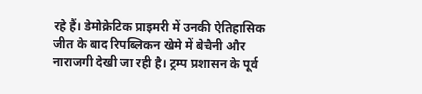रहे हैं। डेमोक्रेटिक प्राइमरी में उनकी ऐतिहासिक जीत के बाद रिपब्लिकन खेमे में बेचैनी और नाराजगी देखी जा रही है। ट्रम्प प्रशासन के पूर्व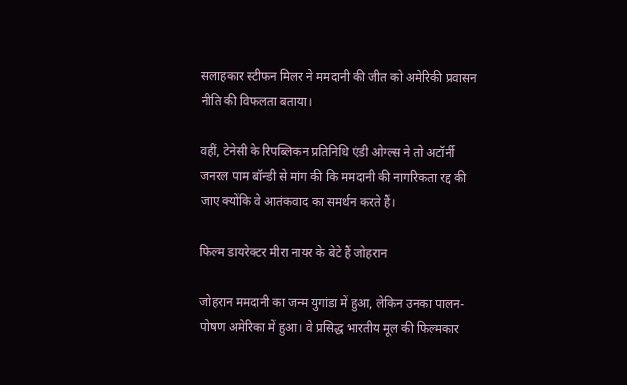सलाहकार स्टीफन मिलर ने ममदानी की जीत को अमेरिकी प्रवासन नीति की विफलता बताया।

वहीं, टेनेसी के रिपब्लिकन प्रतिनिधि एंडी ओग्ल्स ने तो अटॉर्नी जनरल पाम बॉन्डी से मांग की कि ममदानी की नागरिकता रद्द की जाए क्योंकि वे आतंकवाद का समर्थन करते हैं।

फिल्म डायरेक्टर मीरा नायर के बेटे हैं जोहरान

जोहरान ममदानी का जन्म युगांडा में हुआ, लेकिन उनका पालन-पोषण अमेरिका में हुआ। वे प्रसिद्ध भारतीय मूल की फिल्मकार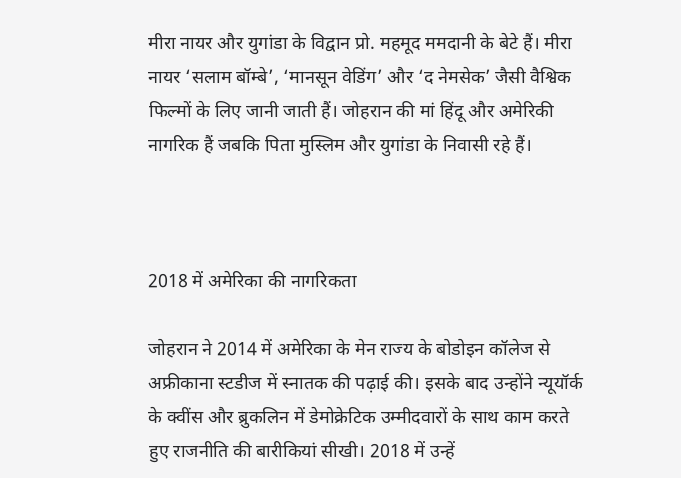मीरा नायर और युगांडा के विद्वान प्रो. महमूद ममदानी के बेटे हैं। मीरा नायर ‘सलाम बॉम्बे’, ‘मानसून वेडिंग’ और ‘द नेमसेक’ जैसी वैश्विक फिल्मों के लिए जानी जाती हैं। जोहरान की मां हिंदू और अमेरिकी नागरिक हैं जबकि पिता मुस्लिम और युगांडा के निवासी रहे हैं।



2018 में अमेरिका की नागरिकता

जोहरान ने 2014 में अमेरिका के मेन राज्य के बोडोइन कॉलेज से अफ्रीकाना स्टडीज में स्नातक की पढ़ाई की। इसके बाद उन्होंने न्यूयॉर्क के क्वींस और ब्रुकलिन में डेमोक्रेटिक उम्मीदवारों के साथ काम करते हुए राजनीति की बारीकियां सीखी। 2018 में उन्हें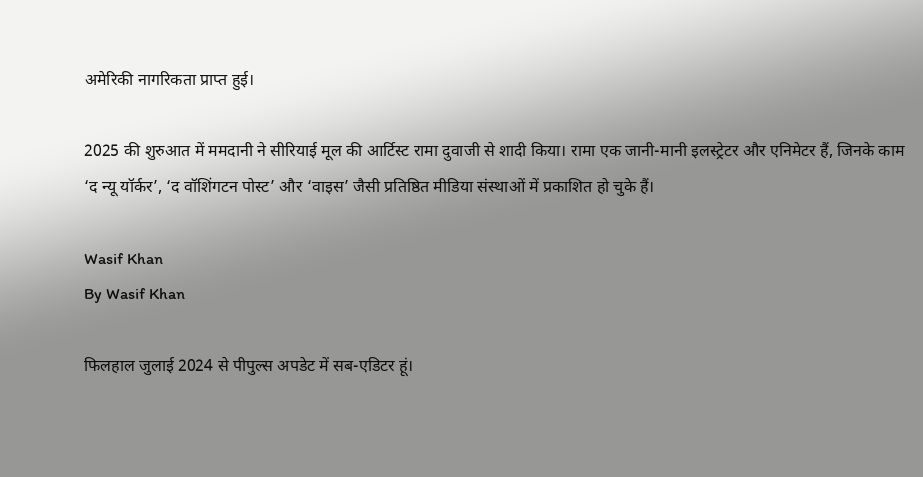अमेरिकी नागरिकता प्राप्त हुई।

2025 की शुरुआत में ममदानी ने सीरियाई मूल की आर्टिस्ट रामा दुवाजी से शादी किया। रामा एक जानी-मानी इलस्ट्रेटर और एनिमेटर हैं, जिनके काम ‘द न्यू यॉर्कर’, ‘द वॉशिंगटन पोस्ट’ और ‘वाइस’ जैसी प्रतिष्ठित मीडिया संस्थाओं में प्रकाशित हो चुके हैं।

Wasif Khan
By Wasif Khan

फिलहाल जुलाई 2024 से पीपुल्स अपडेट में सब-एडिटर हूं।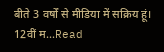बीते 3 वर्षों से मीडिया में सक्रिय हूं। 12वीं म...Read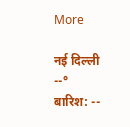More

नई दिल्ली
--°
बारिश: --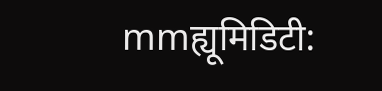mmह्यूमिडिटी: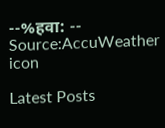--%हवा: --
Source:AccuWeather
icon

Latest Posts